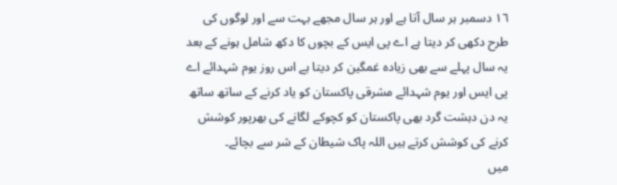١٦ دسمبر ہر سال آتا ہے اور ہر سال مجھے بہت سے اور لوگوں کی طرح دکھی کر دیتا ہے اے پی ایس کے بچوں کا دکھ شامل ہونے کے بعد یہ سال پہلے سے بھی زیادہ غمگین کر دیتا ہے اس روز یوم شہدائے اے پی ایس اور یوم شہدائے مشرقی پاکستان کو یاد کرنے کے ساتھ ساتھ یہ دن دہشت گرد بھی پاکستان کو کچوکے لگانے کی بھرپور کوشش کرنے کی کوشش کرتے ہیں اللہ پاک شیطان کے شر سے بچائے۔
میں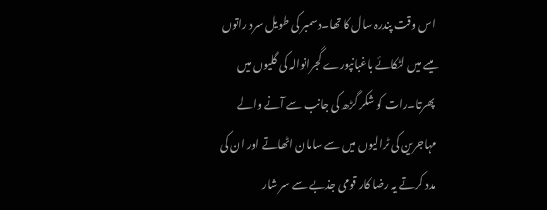اس وقت پندرہ سال کا تھا۔دسمبر کی طویل سرد راتوں میںے میں لٹکائے باغبانپورے گجرانوالہ کی گلیوں میں پھرتا۔رات کو شکر گڑھ کی جانب سے آنے والے مہاجرین کی ٹرالیوں میں سے سامان اٹھاتے اور ان کی مدد کرتے یہ رضا کار قومی جذبے سے سر شار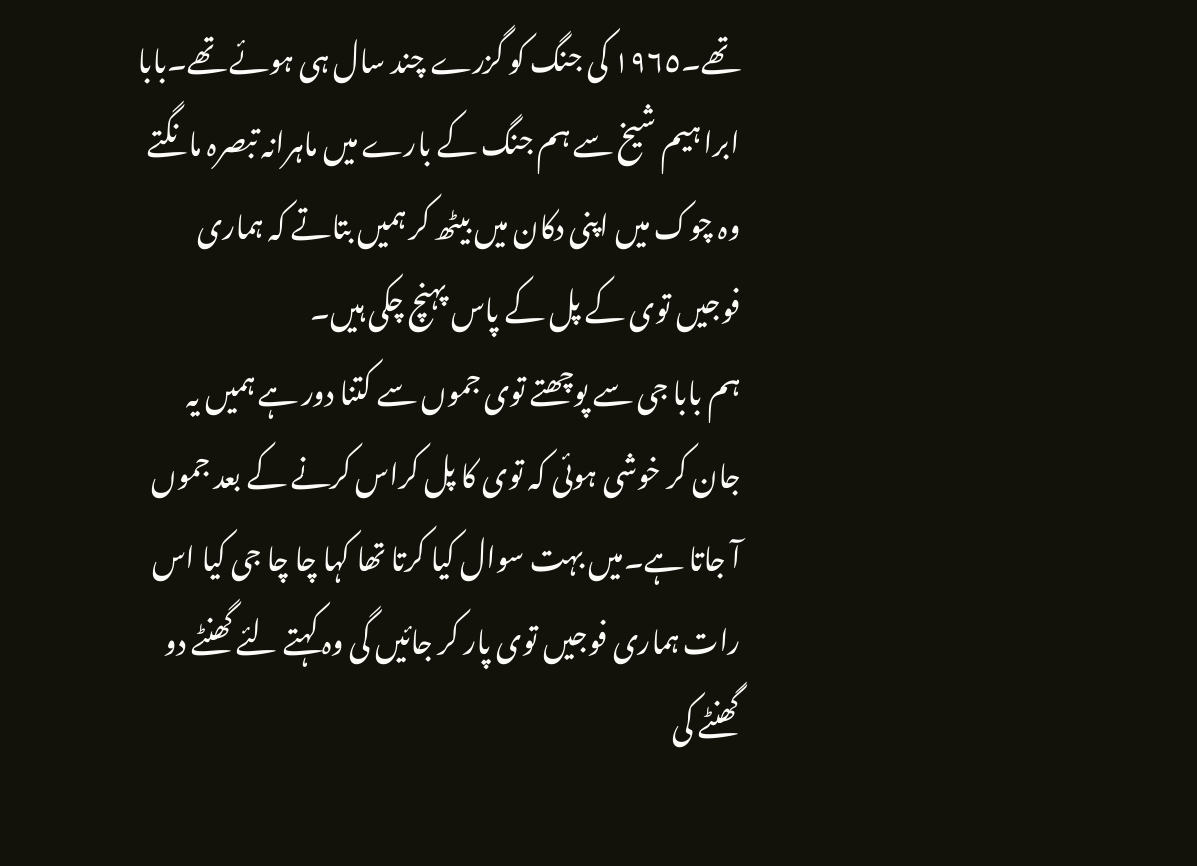تھے۔١٩٦٥ کی جنگ کو گزرے چند سال ہی ہوئے تھے۔بابا ابرا ہیم شیخ سے ہم جنگ کے بارے میں ماہرانہ تبصرہ مانگتے وہ چوک میں اپنی دکان میں بیٹھ کر ہمیں بتاتے کہ ہماری فوجیں توی کے پل کے پاس پہنچ چکی ہیں۔
ہم بابا جی سے پوچھتے توی جموں سے کتنا دور ہے ہمیں یہ جان کر خوشی ہوئی کہ توی کا پل کراس کرنے کے بعد جموں آ جاتا ہے۔میں بہت سوال کیا کرتا تھا کہا چا چا جی کیا اس رات ہماری فوجیں توی پار کر جائیں گی وہ کہتے لئے گھنٹے دو گھنٹے کی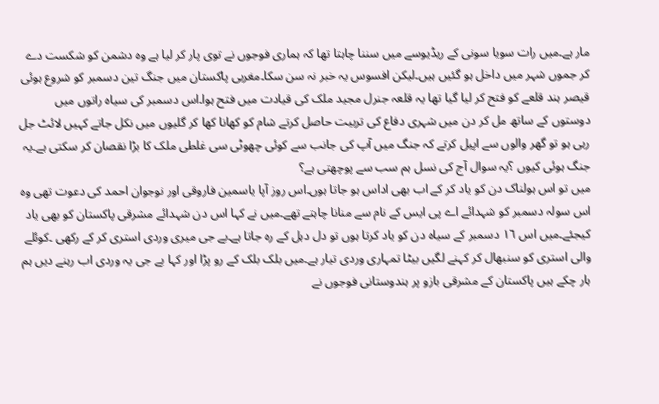مار ہے۔میں رات سویا سونی کے ریڈیوسے میں سننا چاہتا تھا کہ ہماری فوجوں نے توی پار کر لیا ہے وہ دشمن کو شکست دے کر جموں شہر میں داخل ہو گئیں ہیں۔لیکن افسوس یہ خبر نہ سن سکا۔مغربی پاکستان میں جنگ تین دسمبر کو شروع ہوئی قیصر ہند قلعے کو فتح کر لیا گیا تھا یہ قلعہ جنرل مجید ملک کی قیادت میں فتح ہوا۔اس دسمبر کی سیاہ راتوں میں دوستوں کے ساتھ مل کر دن میں شہری دفاع کی تربیت حاصل کرتے شام کو کھانا کھا کر گلیوں میں نکل جاتے کہیں لائٹ جل رہی ہو تو گھر والوں سے اپیل کرتے کہ جنگ میں آپ کی جانب سے کوئی چھوٹی سی غلطی ملک کا بڑا نقصان کر سکتی ہے۔یہ جنگ ہوئی کیوں ؟یہ سوال آج کی نسل ہم سب سے پوچھتی ہے؟
میں تو اس ہولناک دن کو یاد کر کے اب بھی اداس ہو جاتا ہوں۔اس روز آپا یاسمین فاروقی اور نوجوان احمد کی دعوت تھی وہ اس سولہ دسمبر کو شہدائے اے پی ایس کے نام سے منانا چاہتے تھے۔میں نے کہا اس دن شہدائے مشرقی پاکستان کو بھی یاد کیجئے۔میں اس ١٦ دسمبر کے سیاہ دن کو یاد کرتا ہوں تو دل دہل کے رہ جاتا ہے۔بے جی میری وردی استری کر کے رکھی ۔کوئلے والی استری کو سنبھال کر کہنے لگیں بیٹا تمہاری وردی تیار ہے۔میں بلک بلک کے رو پڑا اور کہا بے جی یہ وردی اب رہنے دیں ہم ہار چکے ہیں پاکستان کے مشرقی بازو پر ہندوستانی فوجوں نے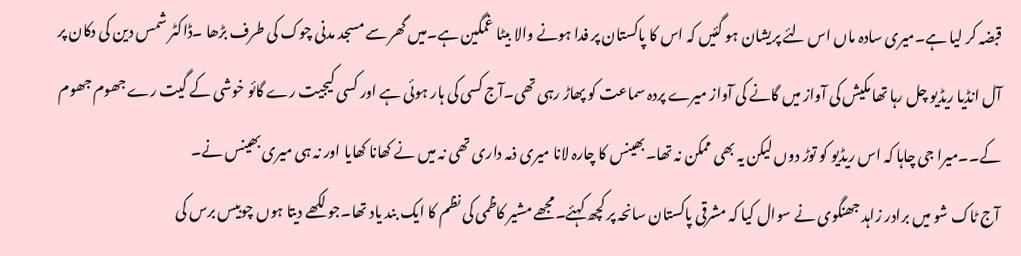قبضہ کر لیا ہے۔میری سادہ ماں اس لئے پریشان ہو گئیں کہ اس کا پاکستان پر فدا ہونے والا بیٹا غمگین ہے۔میں گھر سے مسجد مدنی چوک کی طرف بڑھا ۔ڈاکٹر شمس دین کی دکان پر آل انڈیا ریڈیو چل رہا تھا مکیش کی آواز میں گانے کی آواز میرے پردہ سماعت کو پھاڑ رہی تھی۔آج کسی کی ہار ہوئی ہے اور کسی کیجیت رے گائو خوشی کے گیت رے جھوم جھوم کے۔۔میرا جی چاہا کہ اس ریڈیو کو توڑ دوں لیکن یہ بھی ممکن نہ تھا۔بھینس کا چارہ لانا میری ذمہ داری تھی نہ میں نے کھانا کھایا اور نہ ہی میری بھینس نے۔
آج ٹاک شو میں برادر زاہد جھنگوی نے سوال کیا کہ مشرقی پاکستان سانحہ پر کچھ کہئے۔مجھے مشیر کاظمی کی نظم کا ایک بند یاد تھا۔جو لکھے دیتا ہوں چوبیس برس کی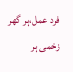فرد عمل،ہر گھر زخمی ہر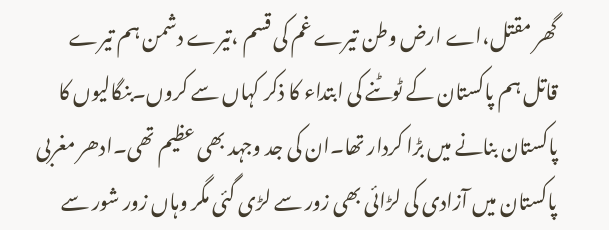گھر مقتل،اے ارض وطن تیرے غم کی قسم ،تیرے دشمن ہم تیرے قاتل ہم پاکستان کے ٹوٹنے کی ابتداء کا ذکر کہاں سے کروں۔بنگالیوں کا پاکستان بنانے میں بڑا کردار تھا۔ان کی جد وجہد بھی عظیم تھی۔ادھر مغربی پاکستان میں آزادی کی لڑائی بھی زور سے لڑی گئی مگر وہاں زور شور سے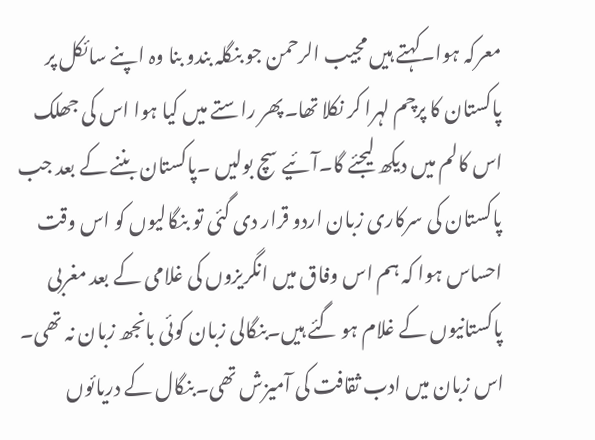معرکہ ہوا۔کہتے ہیں مجیب الرحمن جو بنگلہ بندو بنا وہ اپنے سائکل پر پاکستان کا پرچم لہرا کر نکلا تھا۔پھر راستے میں کیا ہوا اس کی جھلک اس کالم میں دیکھ لیجئے گا۔آئیے سچ بولیں ۔پاکستان بننے کے بعد جب پاکستان کی سرکاری زبان اردو قرار دی گئی تو بنگالیوں کو اس وقت احساس ہوا کہ ہم اس وفاق میں انگریزوں کی غلامی کے بعد مغربی پاکستانیوں کے غلام ہو گئے ہیں۔بنگالی زبان کوئی بانجھ زبان نہ تھی۔
اس زبان میں ادب ثقافت کی آمیزش تھی۔بنگال کے دریائوں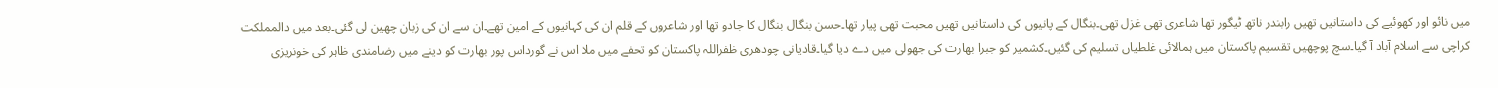میں نائو اور کھوئیے کی داستانیں تھیں رابندر ناتھ ٹیگور تھا شاعری تھی غزل تھی۔بنگال کے پانیوں کی داستانیں تھیں محبت تھی پیار تھا۔حسن بنگال بنگال کا جادو تھا اور شاعروں کے قلم ان کی کہانیوں کے امین تھے۔ان سے ان کی زبان چھین لی گئی۔بعد میں دالمملکت کراچی سے اسلام آباد آ گیا۔سچ پوچھیں تقسیم پاکستان میں ہمالائی غلطیاں تسلیم کی گئیں۔کشمیر کو جبرا بھارت کی جھولی میں دے دیا گیا۔قادیانی چودھری ظفراللہ پاکستان کو تحفے میں ملا اس نے گورداس پور بھارت کو دینے میں رضامندی ظاہر کی خونریزی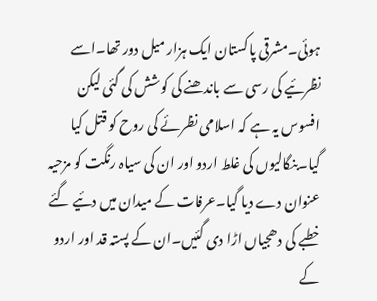ہوئی۔مشرقی پاکستان ایک ہزار میل دور تھا۔اسے نظرئیے کی رسی سے باندھنے کی کوشش کی گئی لیکن افسوس یہ ہے کہ اسلامی نظرئے کی روح کو قتل کیا گیا۔بنگالیوں کی غلط اردو اور ان کی سیاہ رنگت کو مزحیہ عنوان دے دیا گیا۔عرفات کے میدان میں دئیے گئے خطبے کی دھجیاں اڑا دی گئیں۔ان کے پستہ قد اور اردو کے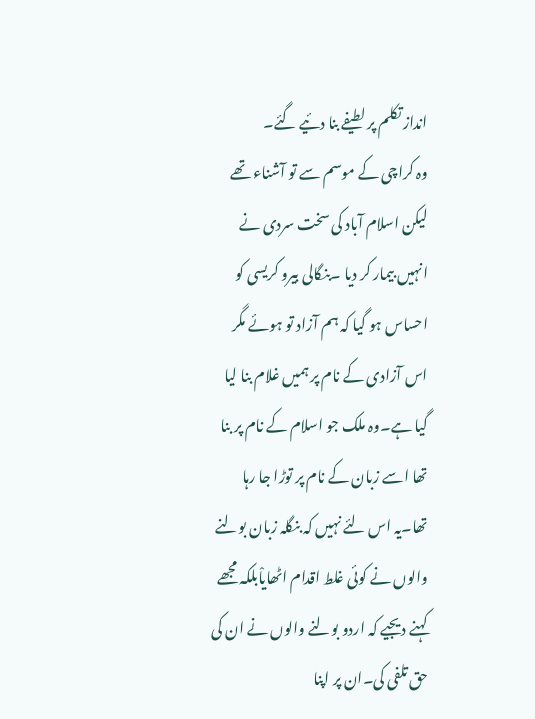انداز تکلم پر لطیفے بنا دئیے گئے۔
وہ کراچی کے موسم سے تو آشناء تھے لیکن اسلام آباد کی سخت سردی نے انہیں بیمار کر دیا ۔بنگالی بیرو کریسی کو احساس ہو گیا کہ ہم آزاد تو ہوئے مگر اس آزادی کے نام پر ہمیں غلام بنا لیا گیا ہے۔وہ ملک جو اسلام کے نام پر بنا تھا اسے زبان کے نام پر توڑا جا رہا تھا۔یہ اس لئے نہیں کہ بنگلہ زبان بولنے والوں نے کوئی غلط اقدام اٹھایاْبلکہ مجھے کہنے دیجیے کہ اردو بولنے والوں نے ان کی حق تلفی کی۔ان پر اپنا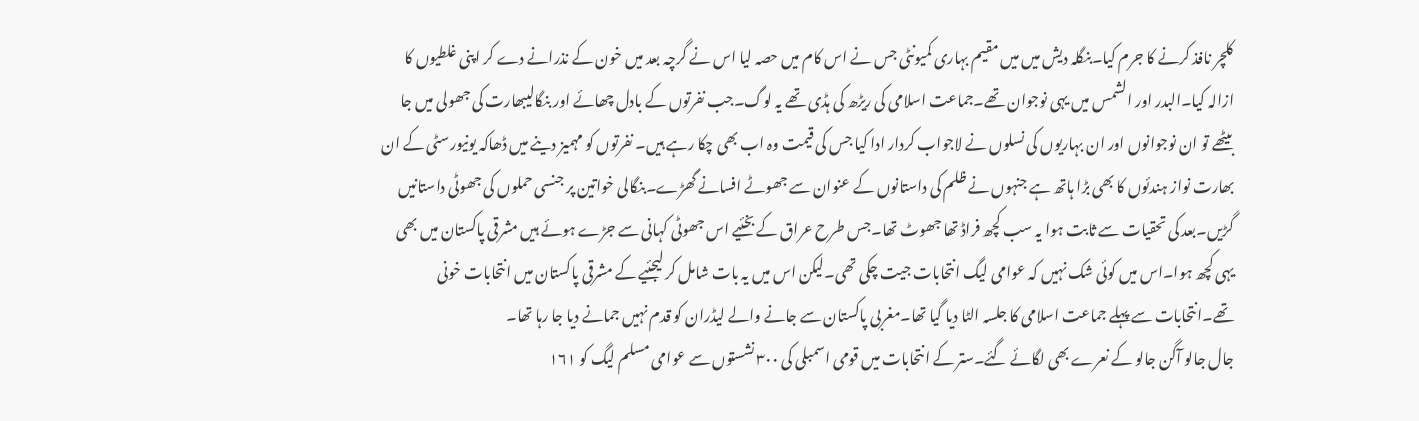کلچر نافذ کرنے کا جرم کیا۔بنگلہ دیش میں میں مقیم بہاری کمیونٹی جس نے اس کام میں حصہ لیا اس نے گرچہ بعد میں خون کے نذرانے دے کر اپنی غلطیوں کا ازالہ کیا۔البدر اور الشمس میں یہی نوجوان تھے۔جماعت اسلامی کی ریڑھ کی ہڈی تھے یہ لوگ۔جب نفرتوں کے بادل چھائے اور بنگالیبھارت کی جھولی میں جا بیٹھے تو ان نوجوانوں اور ان بہاریوں کی نسلوں نے لاجواب کردار ادا کیا جس کی قیمت وہ اب بھی چکا رہے ہیں۔ نفرتوں کو مہمیز دینے میں ڈھاکہ یونیورسٹی کے ان بھارت نواز ہندئوں کا بھی بڑا ہاتھ ہے جنہوں نے ظلم کی داستانوں کے عنوان سے جھوٹے افسانے گھڑے۔بنگالی خواتین پر جنسی حملوں کی جھوٹی داستانیں گڑیں۔بعد کی تحقیات سے ثابت ہوا یہ سب کچھ فراڈ تھا جھوٹ تھا۔جس طرح عراق کے بخئیے اس جھوٹی کہانی سے جڑے ہوئے ہیں مشرقی پاکستان میں بھی یہی کچھ ہوا۔اس میں کوئی شک نہیں کہ عوامی لیگ انتحابات جیت چکی تھی۔لیکن اس میں یہ بات شامل کر لیجئیے کے مشرقی پاکستان میں انتحابات خونی تھے۔انتحابات سے پہلے جماعت اسلامی کا جلسہ الٹا دیا گیا تھا۔مغربی پاکستان سے جانے والے لیڈران کو قدم نہیں جمانے دیا جا رہا تھا۔
جال جالو آگن جالو کے نعرے بھی لگائے گئے۔ستر کے انتحابات میں قومی اسمبلی کی ٣٠٠ نشستوں سے عوامی مسلم لیگ کو ١٦١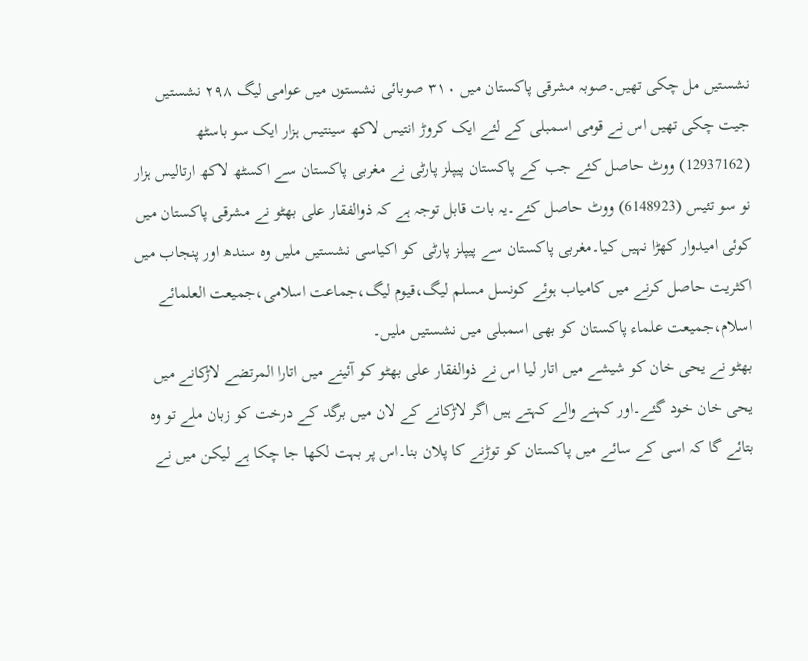نشستیں مل چکی تھیں۔صوبہ مشرقی پاکستان میں ٣١٠ صوبائی نشستوں میں عوامی لیگ ٢٩٨ نشستیں جیت چکی تھیں اس نے قومی اسمبلی کے لئے ایک کروڑ انتیس لاکھ سینتیس ہزار ایک سو باسٹھ (12937162) ووٹ حاصل کئے جب کے پاکستان پیپلز پارٹی نے مغربی پاکستان سے اکسٹھ لاکھ ارتالیس ہزار نو سو تئیس (6148923) ووٹ حاصل کئے۔یہ بات قابل توجہ ہے کہ ذوالفقار علی بھٹو نے مشرقی پاکستان میں کوئی امیدوار کھڑا نہیں کیا۔مغربی پاکستان سے پیپلز پارٹی کو اکیاسی نشستیں ملیں وہ سندھ اور پنجاب میں اکثریت حاصل کرنے میں کامیاب ہوئے کونسل مسلم لیگ،قیوم لیگ،جماعت اسلامی،جمیعت العلمائے اسلام،جمیعت علماء پاکستان کو بھی اسمبلی میں نشستیں ملیں۔
بھٹو نے یحی خان کو شیشے میں اتار لیا اس نے ذوالفقار علی بھٹو کو آئینے میں اتارا المرتضے لاڑکانے میں یحی خان خود گئے۔اور کہنے والے کہتے ہیں اگر لاڑکانے کے لان میں برگد کے درخت کو زبان ملے تو وہ بتائے گا کہ اسی کے سائے میں پاکستان کو توڑنے کا پلان بنا۔اس پر بہت لکھا جا چکا ہے لیکن میں نے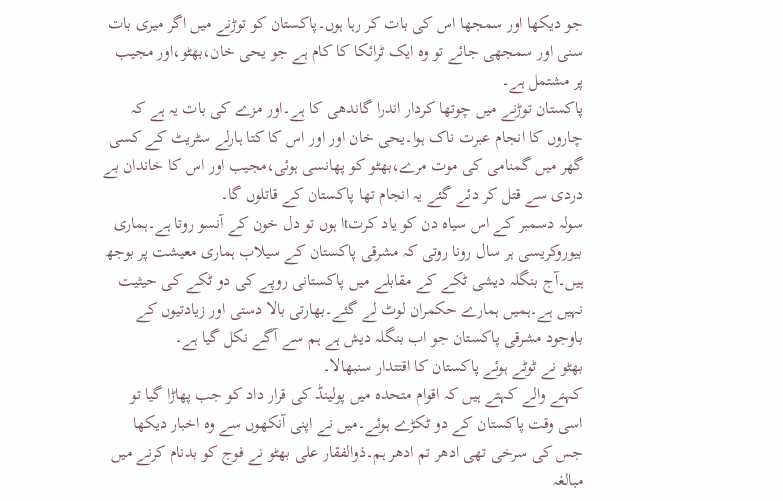جو دیکھا اور سمجھا اس کی بات کر رہا ہوں۔پاکستان کو توڑنے میں اگر میری بات سنی اور سمجھی جائے تو وہ ایک ٹرائکا کا کام ہے جو یحی خان،بھٹو،اور مجیب پر مشتمل ہے۔
پاکستان توڑنے میں چوتھا کردار اندرا گاندھی کا ہے۔اور مزے کی بات یہ ہے کہ چاروں کا انجام عبرت ناک ہوا۔یحی خان اور اور اس کا کتا ہارلے سٹریٹ کے کسی گھر میں گمنامی کی موت مرے،بھٹو کو پھانسی ہوئی،مجیب اور اس کا خاندان بے دردی سے قتل کر دئے گئے یہ انجام تھا پاکستان کے قاتلوں گا۔
سولہ دسمبر کے اس سیاہ دن کو یاد کرتtا ہوں تو دل خون کے آنسو روتا ہے۔ہماری بیوروکریسی ہر سال رونا روتی کہ مشرقی پاکستان کے سیلاب ہماری معیشت پر بوجھ ہیں۔آج بنگلہ دیشی ٹکے کے مقابلے میں پاکستانی روپے کی دو ٹکے کی حیثیت نہیں ہے۔ہمیں ہمارے حکمران لوٹ لے گئے۔بھارتی بالا دستی اور زیادتیوں کے باوجود مشرقی پاکستان جو اب بنگلہ دیش ہے ہم سے آگے نکل گیا ہے۔
بھٹو نے ٹوٹے ہوئے پاکستان کا اقتتدار سنبھالا۔
کہنے والے کہتے ہیں کہ اقوام متحدہ میں پولینڈ کی قرار داد کو جب پھاڑا گیا تو اسی وقت پاکستان کے دو ٹکڑے ہوئے۔میں نے اپنی آنکھوں سے وہ اخبار دیکھا جس کی سرخی تھی ادھر تم ادھر ہم۔ذوالفقار علی بھٹو نے فوج کو بدنام کرنے میں مبالغہ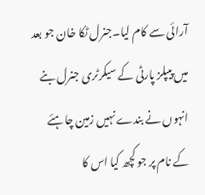آرائی سے کام لیا۔جنرل ٹکا خان جو بعد میں پیپلز پارٹی کے سیکرٹری جنرل بنے انہوں نے بندے نہیں زمین چاہئے کے نام پر جو کچھ کیا اس کا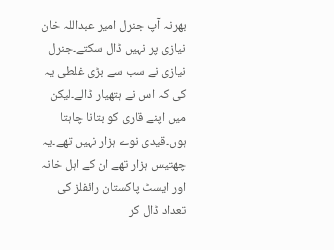بھرنہ آپ جنرل امیر عبداللہ خان نیازی پر نہیں ڈال سکتے۔جنرل نیازی نے سب سے بڑی غلطی یہ کی کہ اس نے ہتھیار ڈالے۔لیکن میں اپنے قاری کو بتانا چاہتا ہوں۔قیدی نوے ہزار نہیں تھے۔یہ چھتیس ہزار تھے ان کے اہل خانہ اور ایسٹ پاکستان رائفلز کی تعداد ڈال کر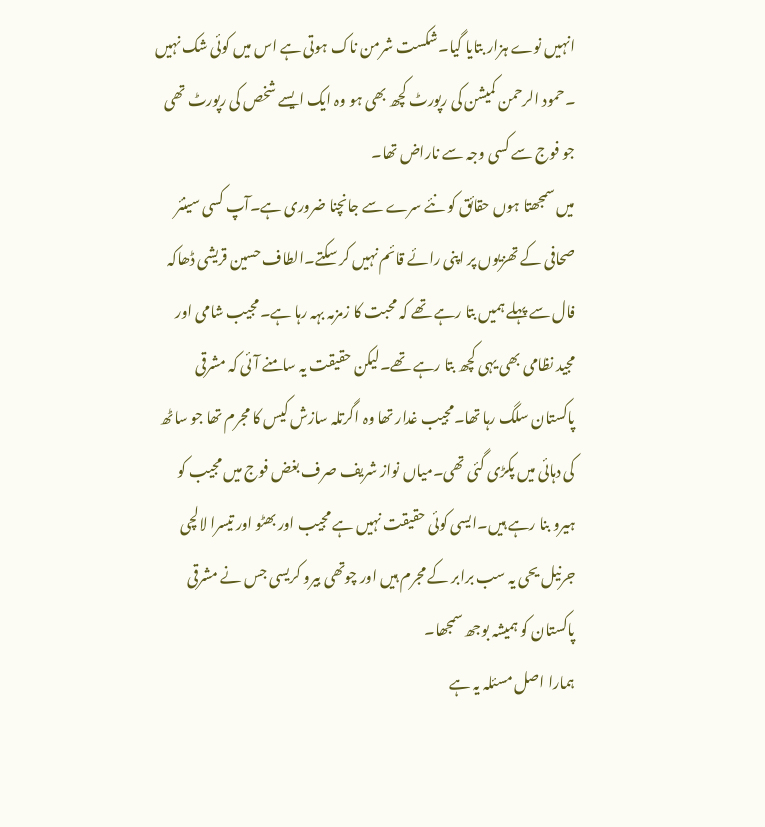انہیں نوے ہزار بتایا گیا۔شکست شرمن ناک ہوتی ہے اس میں کوئی شک نہیں ۔حمود الرحمن کمیشن کی رپورٹ کچھ بھی ہو وہ ایک ایسے شخص کی رپورٹ تھی جو فوج سے کسی وجہ سے ناراض تھا۔
میں سمجھتا ہوں حقائق کو نئے سرے سے جانچنا ضروری ہے۔آپ کسی سینئر صحافی کے تھزیوں پر اپنی رائے قائم نہیں کر سکتے۔الطاف حسین قریشی ڈھاکہ فال سے پہلے ہمیں بتا رہے تھے کہ محبت کا زمزمہ بہہ رہا ہے۔مجیب شامی اور مجید نظامی بھی یہی کچھ بتا رہے تھے۔لیکن حقیقت یہ سامنے آئی کہ مشرقی پاکستان سلگ رہا تھا۔مجیب غدار تھا وہ اگرتلہ سازش کیس کا مجرم تھا جو ساٹھ کی دہائی میں پکڑی گئی تھی۔میاں نواز شریف صرف بغض فوج میں مجیب کو ہیرو بنا رہے ہیں۔ایسی کوئی حقیقت نہیں ہے مجیب اور بھٹو اور تیسرا لالچی جرنیل یحی یہ سب برابر کے مجرم ہیں اور چوتھی بیرو کریسی جس نے مشرقی پاکستان کو ہمیشہ بوجھ سمجھا۔
ہمارا اصل مسئلہ یہ ہے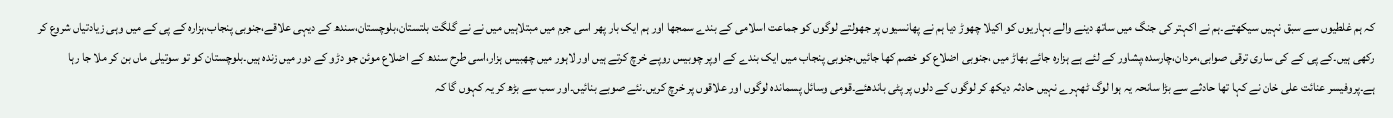کہ ہم غلطیوں سے سبق نہیں سیکھتے۔ہم نے اکہتر کی جنگ میں ساتھ دینے والے بہاریوں کو اکیلا چھوڑ دیا ہم نے پھانسیوں پر جھولتے لوگوں کو جماعت اسلامی کے بندے سمجھا اور ہم ایک بار پھر اسی جرم میں مبتلاہیں میں نے نے گلگت بلتستان،بلوچستان،سندھ کے دیہی علاقے،جنوبی پنجاب،ہزارہ کے پی کے میں وہی زیادتیاں شروع کر رکھی ہیں۔کے پی کے کی ساری ترقی صوابی،مردان،چارسدہ،پشاور کے لئے ہے ہزارہ جائے بھاڑ میں ،جنوبی اضلاع کو خصم کھا جائیں،جنوبی پنجاب میں ایک بندے کے اوپر چوبیس روپے خرچ کرتے ہیں اور لاہور میں چھبیس ہزار،اسی طرح سندھ کے اضلاع موئن جو دڑو کے دور میں زندہ ہیں۔بلوچستان کو تو سوتیلی ماں بن کر ملا جا رہا ہے۔پروفیسر عنائت علی خان نے کہا تھا حادثے سے بڑا سانحہ یہ ہوا لوگ ٹھہرے نہیں حادثہ دیکھ کر لوگوں کے دلوں پر پٹی باندھئے۔قومی وسائل پسماندہ لوگوں اور علاقوں پر خرچ کریں۔نئے صوبے بنائیں۔اور سب سے بڑھ کر یہ کہوں گا کہ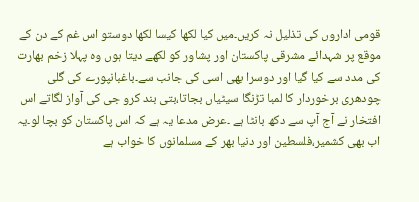قومی اداروں کی تذلیل نہ کریں۔میں کیا لکھا کیسا لکھا دوستو اس غم کے دن کے موقع پر شہدائے مشرقی پاکستان اور پشاور کو لکھے دیتا ہوں وہ پہلا زخم بھارت کی مدد سے کیا گیا اور دوسرا بھی اسی کی جانب سے۔باغبانپورے کی گلی چودھری برخوردار کا لمبا تڑنگا سیٹیاں بجاتا،بتی بند کرو جی کی آواز لگاتے اس افتخار نے آج آپ سے دکھ بانٹا ہے ۔عرض مدعا یہ ہے کہ اس پاکستان کو بچا لو۔یہ اب بھی کشمیر،فلسطین اور دنیا بھر کے مسلمانوں کا خواب ہے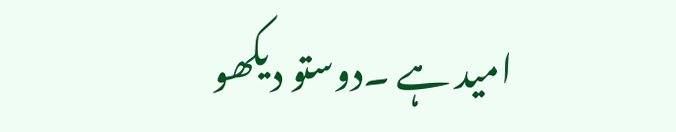امید ہے ۔دوستو دیکھو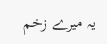یہ میرے زخم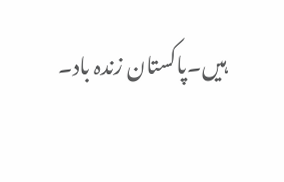ہیں۔پاکستان زندہ باد۔